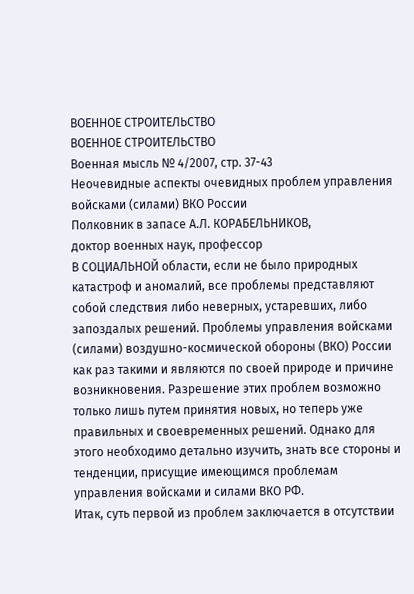ВОЕННОЕ СТРОИТЕЛЬСТВО
ВОЕННОЕ СТРОИТЕЛЬСТВО
Военная мысль № 4/2007, стр. 37-43
Неочевидные аспекты очевидных проблем управления войсками (силами) ВКО России
Полковник в запасе А.Л. КОРАБЕЛЬНИКОВ,
доктор военных наук, профессор
В СОЦИАЛЬНОЙ области, если не было природных катастроф и аномалий, все проблемы представляют собой следствия либо неверных, устаревших, либо запоздалых решений. Проблемы управления войсками (силами) воздушно-космической обороны (ВКО) России как раз такими и являются по своей природе и причине возникновения. Разрешение этих проблем возможно только лишь путем принятия новых, но теперь уже правильных и своевременных решений. Однако для этого необходимо детально изучить, знать все стороны и тенденции, присущие имеющимся проблемам управления войсками и силами ВКО РФ.
Итак, суть первой из проблем заключается в отсутствии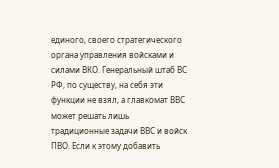единого, своего стратегического органа управления войсками и силами ВКО. Генеральный штаб ВС РФ, по существу, на себя эти функции не взял, а главкомат ВВС может решать лишь традиционные задачи ВВС и войск ПВО. Если к этому добавить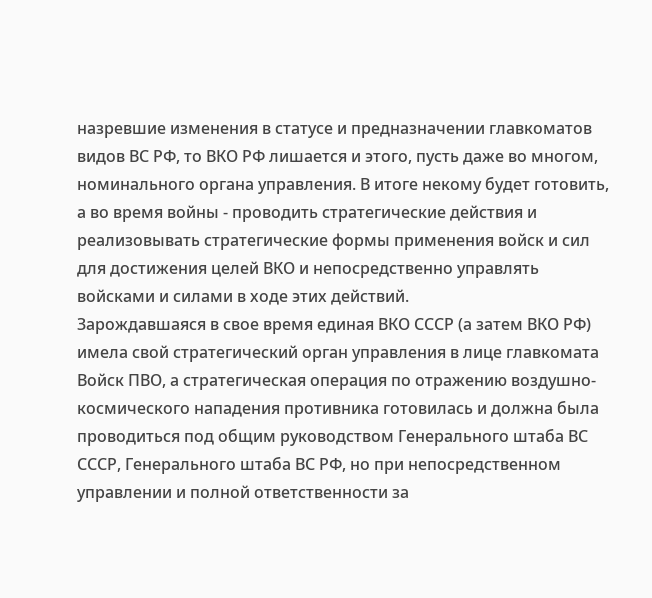назревшие изменения в статусе и предназначении главкоматов видов ВС РФ, то ВКО РФ лишается и этого, пусть даже во многом, номинального органа управления. В итоге некому будет готовить, а во время войны - проводить стратегические действия и реализовывать стратегические формы применения войск и сил для достижения целей ВКО и непосредственно управлять войсками и силами в ходе этих действий.
Зарождавшаяся в свое время единая ВКО СССР (а затем ВКО РФ) имела свой стратегический орган управления в лице главкомата Войск ПВО, а стратегическая операция по отражению воздушно-космического нападения противника готовилась и должна была проводиться под общим руководством Генерального штаба ВС СССР, Генерального штаба ВС РФ, но при непосредственном управлении и полной ответственности за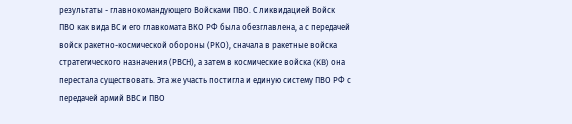результаты - главнокомандующего Войсками ПВО. С ликвидацией Войск ПВО как вида ВС и его главкомата ВКО РФ была обезглавлена, а с передачей войск ракетно-космической обороны (РКО), сначала в ракетные войска стратегического назначения (РВСН), а затем в космические войска (KB) она перестала существовать. Эта же участь постигла и единую систему ПВО РФ с передачей армий ВВС и ПВО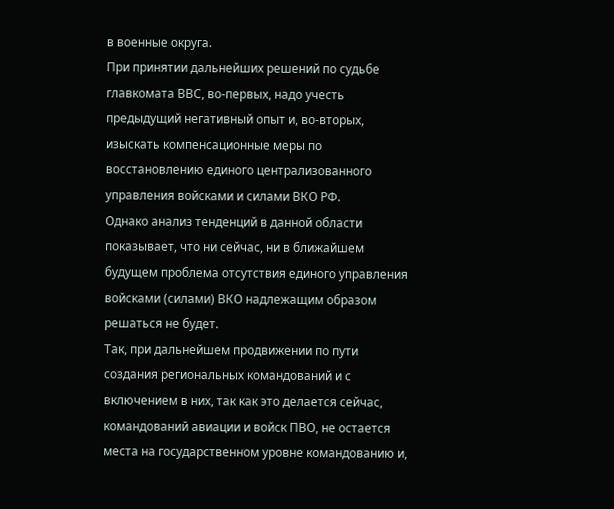в военные округа.
При принятии дальнейших решений по судьбе главкомата ВВС, во-первых, надо учесть предыдущий негативный опыт и, во-вторых, изыскать компенсационные меры по восстановлению единого централизованного управления войсками и силами ВКО РФ.
Однако анализ тенденций в данной области показывает, что ни сейчас, ни в ближайшем будущем проблема отсутствия единого управления войсками (силами) ВКО надлежащим образом решаться не будет.
Так, при дальнейшем продвижении по пути создания региональных командований и с включением в них, так как это делается сейчас, командований авиации и войск ПВО, не остается места на государственном уровне командованию и,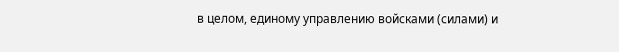в целом, единому управлению войсками (силами) и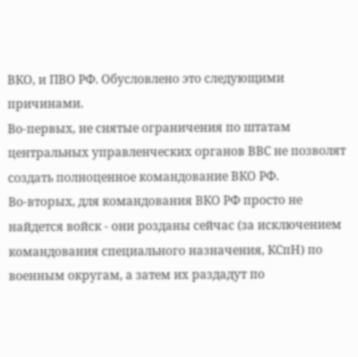ВКО, и ПВО РФ. Обусловлено это следующими причинами.
Во-первых, не снятые ограничения по штатам центральных управленческих органов ВВС не позволят создать полноценное командование ВКО РФ.
Во-вторых, для командования ВКО РФ просто не найдется войск - они розданы сейчас (за исключением командования специального назначения, КСпН) по военным округам, а затем их раздадут по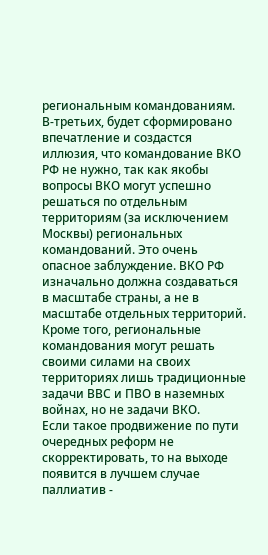региональным командованиям.
В-третьих, будет сформировано впечатление и создастся иллюзия, что командование ВКО РФ не нужно, так как якобы вопросы ВКО могут успешно решаться по отдельным территориям (за исключением Москвы) региональных командований. Это очень опасное заблуждение. ВКО РФ изначально должна создаваться в масштабе страны, а не в масштабе отдельных территорий. Кроме того, региональные командования могут решать своими силами на своих территориях лишь традиционные задачи ВВС и ПВО в наземных войнах, но не задачи ВКО.
Если такое продвижение по пути очередных реформ не скорректировать, то на выходе появится в лучшем случае паллиатив -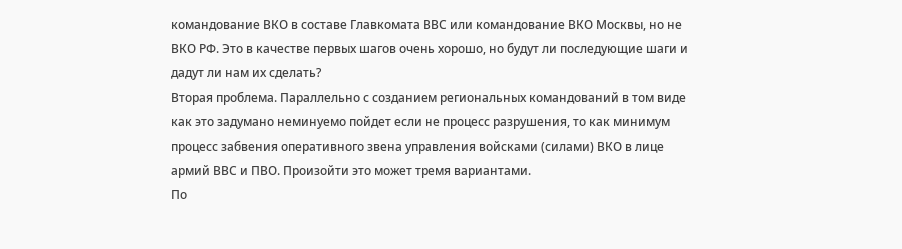командование ВКО в составе Главкомата ВВС или командование ВКО Москвы, но не ВКО РФ. Это в качестве первых шагов очень хорошо, но будут ли последующие шаги и дадут ли нам их сделать?
Вторая проблема. Параллельно с созданием региональных командований в том виде как это задумано неминуемо пойдет если не процесс разрушения, то как минимум процесс забвения оперативного звена управления войсками (силами) ВКО в лице армий ВВС и ПВО. Произойти это может тремя вариантами.
По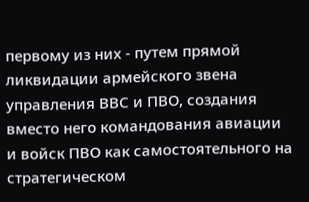первому из них - путем прямой ликвидации армейского звена управления ВВС и ПВО, создания вместо него командования авиации и войск ПВО как самостоятельного на стратегическом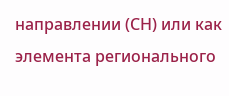направлении (СН) или как элемента регионального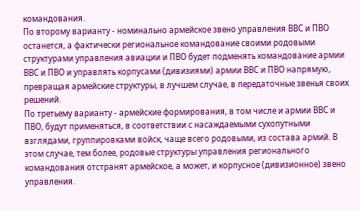командования.
По второму варианту - номинально армейское звено управления ВВС и ПВО останется, а фактически региональное командование своими родовыми структурами управления авиации и ПВО будет подменять командование армии ВВС и ПВО и управлять корпусами (дивизиями) армии ВВС и ПВО напрямую, превращая армейские структуры, в лучшем случае, в передаточные звенья своих решений.
По третьему варианту - армейские формирования, в том числе и армии ВВС и ПВО, будут применяться, в соответствии с насаждаемыми сухопутными взглядами, группировками войск, чаще всего родовыми, из состава армий. В этом случае, тем более, родовые структуры управления регионального командования отстранят армейское, а может, и корпусное (дивизионное) звено управления.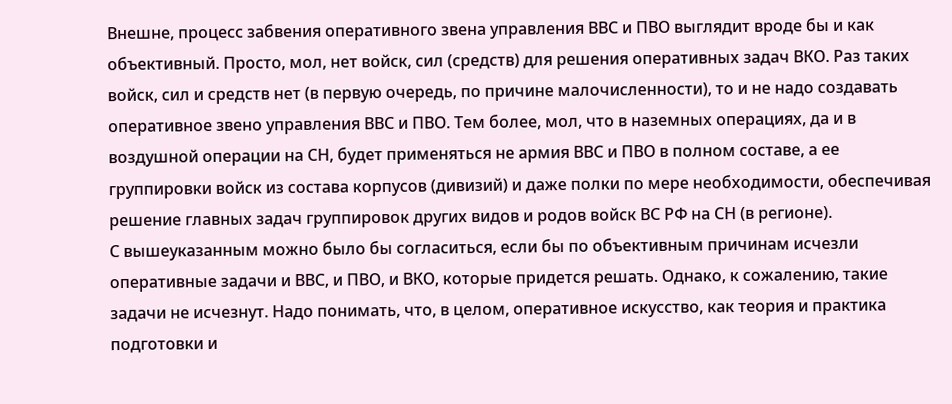Внешне, процесс забвения оперативного звена управления ВВС и ПВО выглядит вроде бы и как объективный. Просто, мол, нет войск, сил (средств) для решения оперативных задач ВКО. Раз таких войск, сил и средств нет (в первую очередь, по причине малочисленности), то и не надо создавать оперативное звено управления ВВС и ПВО. Тем более, мол, что в наземных операциях, да и в воздушной операции на СН, будет применяться не армия ВВС и ПВО в полном составе, а ее группировки войск из состава корпусов (дивизий) и даже полки по мере необходимости, обеспечивая решение главных задач группировок других видов и родов войск ВС РФ на СН (в регионе).
С вышеуказанным можно было бы согласиться, если бы по объективным причинам исчезли оперативные задачи и ВВС, и ПВО, и ВКО, которые придется решать. Однако, к сожалению, такие задачи не исчезнут. Надо понимать, что, в целом, оперативное искусство, как теория и практика подготовки и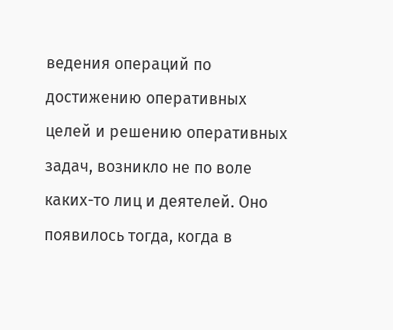ведения операций по достижению оперативных целей и решению оперативных задач, возникло не по воле каких-то лиц и деятелей. Оно появилось тогда, когда в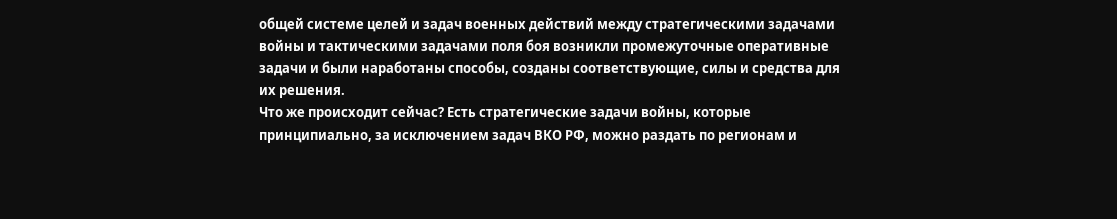общей системе целей и задач военных действий между стратегическими задачами войны и тактическими задачами поля боя возникли промежуточные оперативные задачи и были наработаны способы, созданы соответствующие, силы и средства для их решения.
Что же происходит сейчас? Есть стратегические задачи войны, которые принципиально, за исключением задач ВКО РФ, можно раздать по регионам и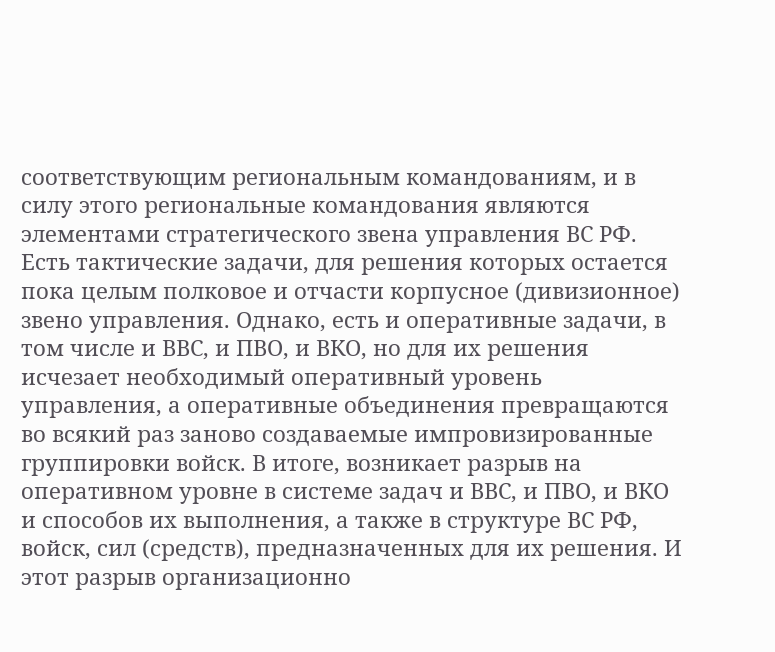соответствующим региональным командованиям, и в силу этого региональные командования являются элементами стратегического звена управления ВС РФ. Есть тактические задачи, для решения которых остается пока целым полковое и отчасти корпусное (дивизионное) звено управления. Однако, есть и оперативные задачи, в том числе и ВВС, и ПВО, и ВКО, но для их решения исчезает необходимый оперативный уровень управления, а оперативные объединения превращаются во всякий раз заново создаваемые импровизированные группировки войск. В итоге, возникает разрыв на оперативном уровне в системе задач и ВВС, и ПВО, и ВКО и способов их выполнения, а также в структуре ВС РФ, войск, сил (средств), предназначенных для их решения. И этот разрыв организационно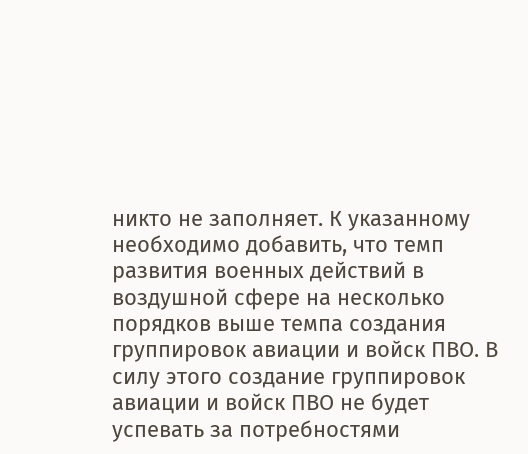никто не заполняет. К указанному необходимо добавить, что темп развития военных действий в воздушной сфере на несколько порядков выше темпа создания группировок авиации и войск ПВО. В силу этого создание группировок авиации и войск ПВО не будет успевать за потребностями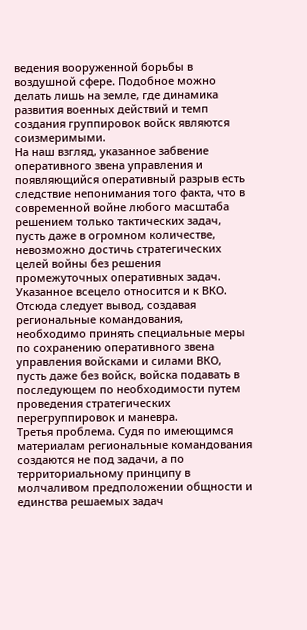ведения вооруженной борьбы в воздушной сфере. Подобное можно делать лишь на земле, где динамика развития военных действий и темп создания группировок войск являются соизмеримыми.
На наш взгляд, указанное забвение оперативного звена управления и появляющийся оперативный разрыв есть следствие непонимания того факта, что в современной войне любого масштаба решением только тактических задач, пусть даже в огромном количестве, невозможно достичь стратегических целей войны без решения промежуточных оперативных задач. Указанное всецело относится и к ВКО.
Отсюда следует вывод, создавая региональные командования, необходимо принять специальные меры по сохранению оперативного звена управления войсками и силами ВКО, пусть даже без войск, войска подавать в последующем по необходимости путем проведения стратегических перегруппировок и маневра.
Третья проблема. Судя по имеющимся материалам региональные командования создаются не под задачи, а по территориальному принципу в молчаливом предположении общности и единства решаемых задач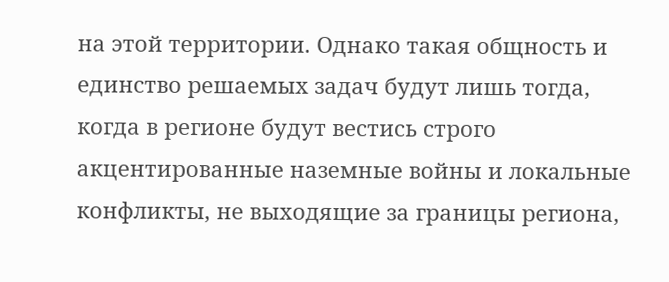на этой территории. Однако такая общность и единство решаемых задач будут лишь тогда, когда в регионе будут вестись строго акцентированные наземные войны и локальные конфликты, не выходящие за границы региона,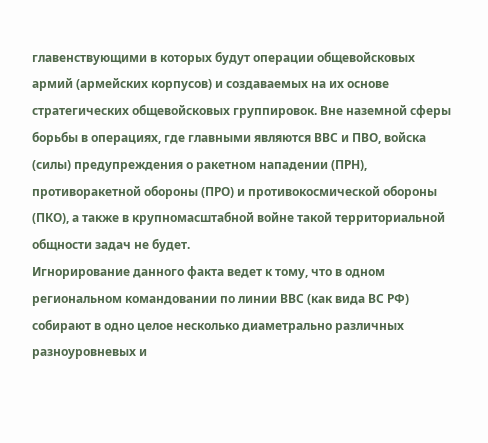главенствующими в которых будут операции общевойсковых армий (армейских корпусов) и создаваемых на их основе стратегических общевойсковых группировок. Вне наземной сферы борьбы в операциях, где главными являются ВВС и ПВО, войска (силы) предупреждения о ракетном нападении (ПРН), противоракетной обороны (ПРО) и противокосмической обороны (ПКО), а также в крупномасштабной войне такой территориальной общности задач не будет.
Игнорирование данного факта ведет к тому, что в одном региональном командовании по линии ВВС (как вида ВС РФ) собирают в одно целое несколько диаметрально различных разноуровневых и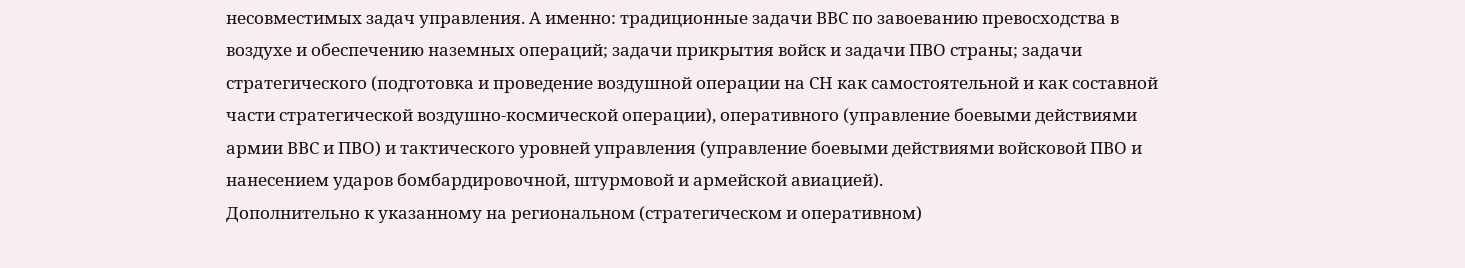несовместимых задач управления. А именно: традиционные задачи ВВС по завоеванию превосходства в воздухе и обеспечению наземных операций; задачи прикрытия войск и задачи ПВО страны; задачи стратегического (подготовка и проведение воздушной операции на СН как самостоятельной и как составной части стратегической воздушно-космической операции), оперативного (управление боевыми действиями армии ВВС и ПВО) и тактического уровней управления (управление боевыми действиями войсковой ПВО и нанесением ударов бомбардировочной, штурмовой и армейской авиацией).
Дополнительно к указанному на региональном (стратегическом и оперативном)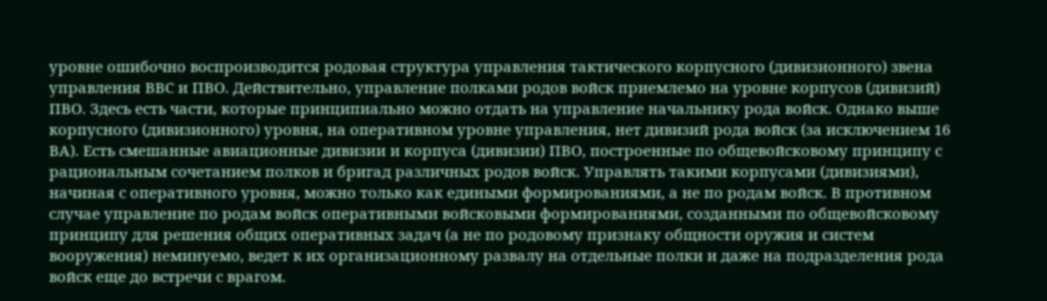уровне ошибочно воспроизводится родовая структура управления тактического корпусного (дивизионного) звена управления ВВС и ПВО. Действительно, управление полками родов войск приемлемо на уровне корпусов (дивизий) ПВО. Здесь есть части, которые принципиально можно отдать на управление начальнику рода войск. Однако выше корпусного (дивизионного) уровня, на оперативном уровне управления, нет дивизий рода войск (за исключением 16 ВА). Есть смешанные авиационные дивизии и корпуса (дивизии) ПВО, построенные по общевойсковому принципу с рациональным сочетанием полков и бригад различных родов войск. Управлять такими корпусами (дивизиями), начиная с оперативного уровня, можно только как едиными формированиями, а не по родам войск. В противном случае управление по родам войск оперативными войсковыми формированиями, созданными по общевойсковому принципу для решения общих оперативных задач (а не по родовому признаку общности оружия и систем вооружения) неминуемо, ведет к их организационному развалу на отдельные полки и даже на подразделения рода войск еще до встречи с врагом.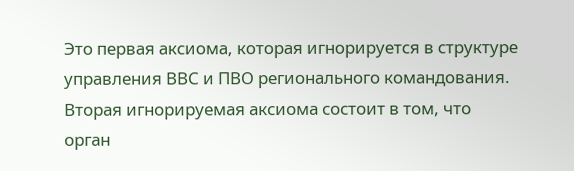Это первая аксиома, которая игнорируется в структуре управления ВВС и ПВО регионального командования.
Вторая игнорируемая аксиома состоит в том, что орган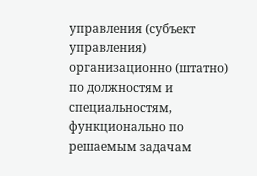управления (субъект управления) организационно (штатно) по должностям и специальностям, функционально по решаемым задачам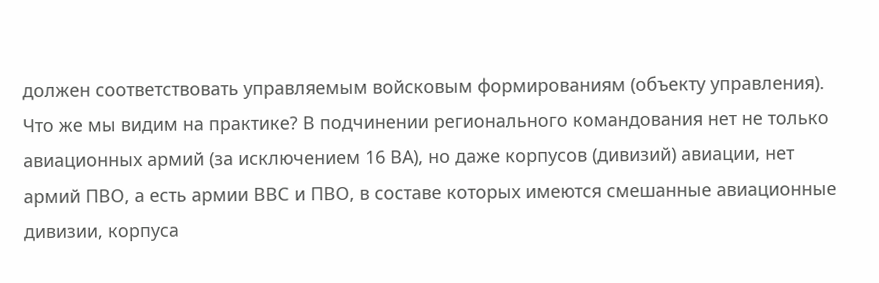должен соответствовать управляемым войсковым формированиям (объекту управления).
Что же мы видим на практике? В подчинении регионального командования нет не только авиационных армий (за исключением 16 ВА), но даже корпусов (дивизий) авиации, нет армий ПВО, а есть армии ВВС и ПВО, в составе которых имеются смешанные авиационные дивизии, корпуса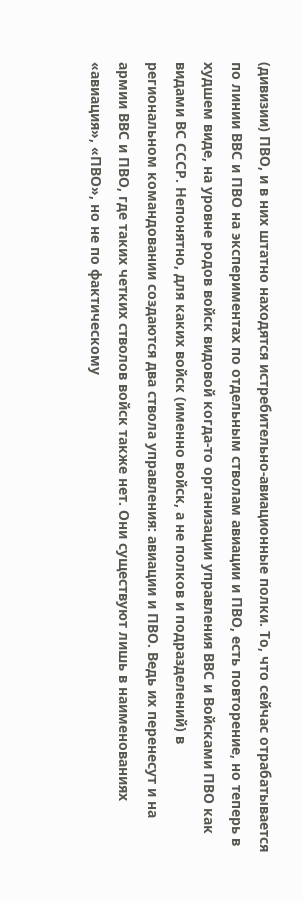(дивизии) ПВО, и в них штатно находятся истребительно-авиационные полки. То, что сейчас отрабатывается по линии ВВС и ПВО на экспериментах по отдельным стволам авиации и ПВО, есть повторение, но теперь в худшем виде, на уровне родов войск видовой когда-то организации управления ВВС и Войсками ПВО как видами ВС СССР. Непонятно, для каких войск (именно войск, а не полков и подразделений) в региональном командовании создаются два ствола управления: авиации и ПВО. Ведь их перенесут и на армии ВВС и ПВО, где таких четких стволов войск также нет. Они существуют лишь в наименованиях «авиация», «ПВО», но не по фактическому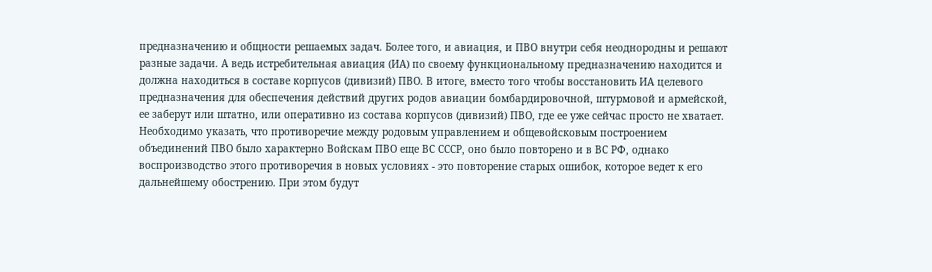предназначению и общности решаемых задач. Более того, и авиация, и ПВО внутри себя неоднородны и решают разные задачи. А ведь истребительная авиация (ИА) по своему функциональному предназначению находится и должна находиться в составе корпусов (дивизий) ПВО. В итоге, вместо того чтобы восстановить ИА целевого предназначения для обеспечения действий других родов авиации бомбардировочной, штурмовой и армейской, ее заберут или штатно, или оперативно из состава корпусов (дивизий) ПВО, где ее уже сейчас просто не хватает.
Необходимо указать, что противоречие между родовым управлением и общевойсковым построением объединений ПВО было характерно Войскам ПВО еще ВС СССР, оно было повторено и в ВС РФ, однако воспроизводство этого противоречия в новых условиях - это повторение старых ошибок, которое ведет к его дальнейшему обострению. При этом будут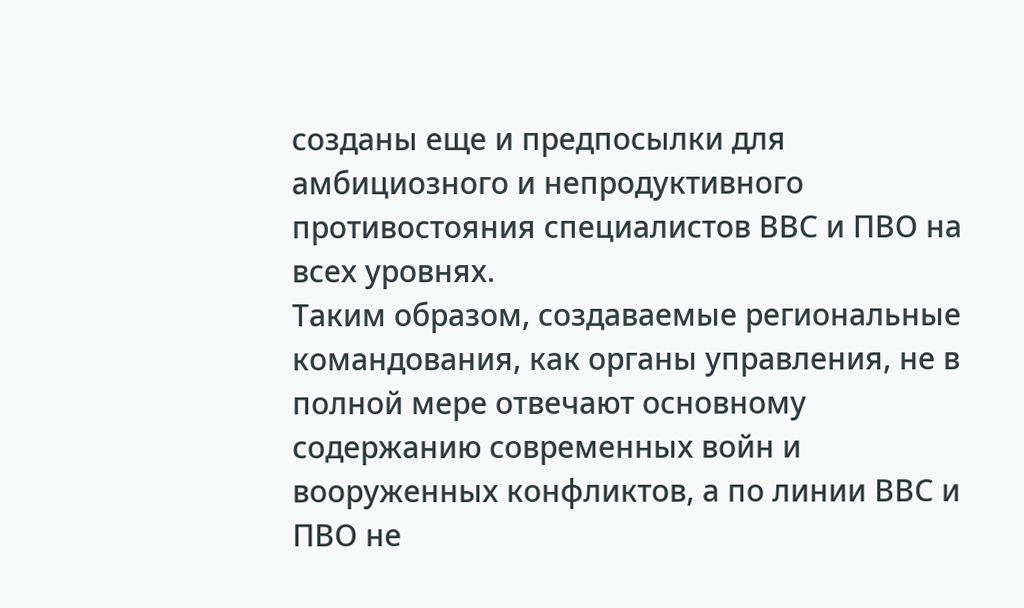созданы еще и предпосылки для амбициозного и непродуктивного противостояния специалистов ВВС и ПВО на всех уровнях.
Таким образом, создаваемые региональные командования, как органы управления, не в полной мере отвечают основному содержанию современных войн и вооруженных конфликтов, а по линии ВВС и ПВО не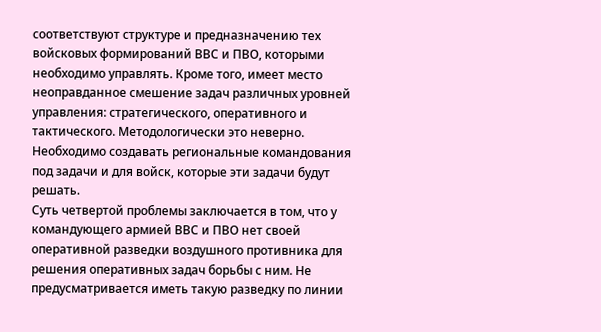соответствуют структуре и предназначению тех войсковых формирований ВВС и ПВО, которыми необходимо управлять. Кроме того, имеет место неоправданное смешение задач различных уровней управления: стратегического, оперативного и тактического. Методологически это неверно. Необходимо создавать региональные командования под задачи и для войск, которые эти задачи будут решать.
Суть четвертой проблемы заключается в том, что у командующего армией ВВС и ПВО нет своей оперативной разведки воздушного противника для решения оперативных задач борьбы с ним. Не предусматривается иметь такую разведку по линии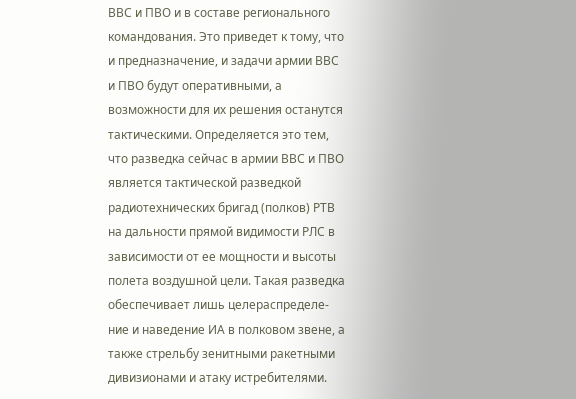ВВС и ПВО и в составе регионального командования. Это приведет к тому, что и предназначение, и задачи армии ВВС и ПВО будут оперативными, а возможности для их решения останутся тактическими. Определяется это тем, что разведка сейчас в армии ВВС и ПВО является тактической разведкой радиотехнических бригад (полков) РТВ на дальности прямой видимости РЛС в зависимости от ее мощности и высоты полета воздушной цели. Такая разведка обеспечивает лишь целераспределе-ние и наведение ИА в полковом звене, а также стрельбу зенитными ракетными дивизионами и атаку истребителями.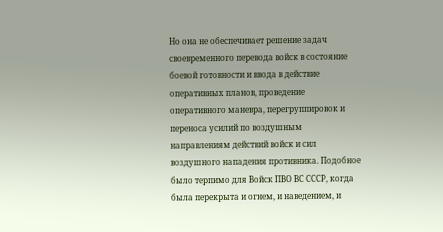Но она не обеспечивает решение задач своевременного перевода войск в состояние боевой готовности и ввода в действие оперативных планов, проведение оперативного маневра, перегруппировок и переноса усилий по воздушным направлениям действий войск и сил воздушного нападения противника. Подобное было терпимо для Войск ПВО ВС СССР, когда была перекрыта и огнем, и наведением, и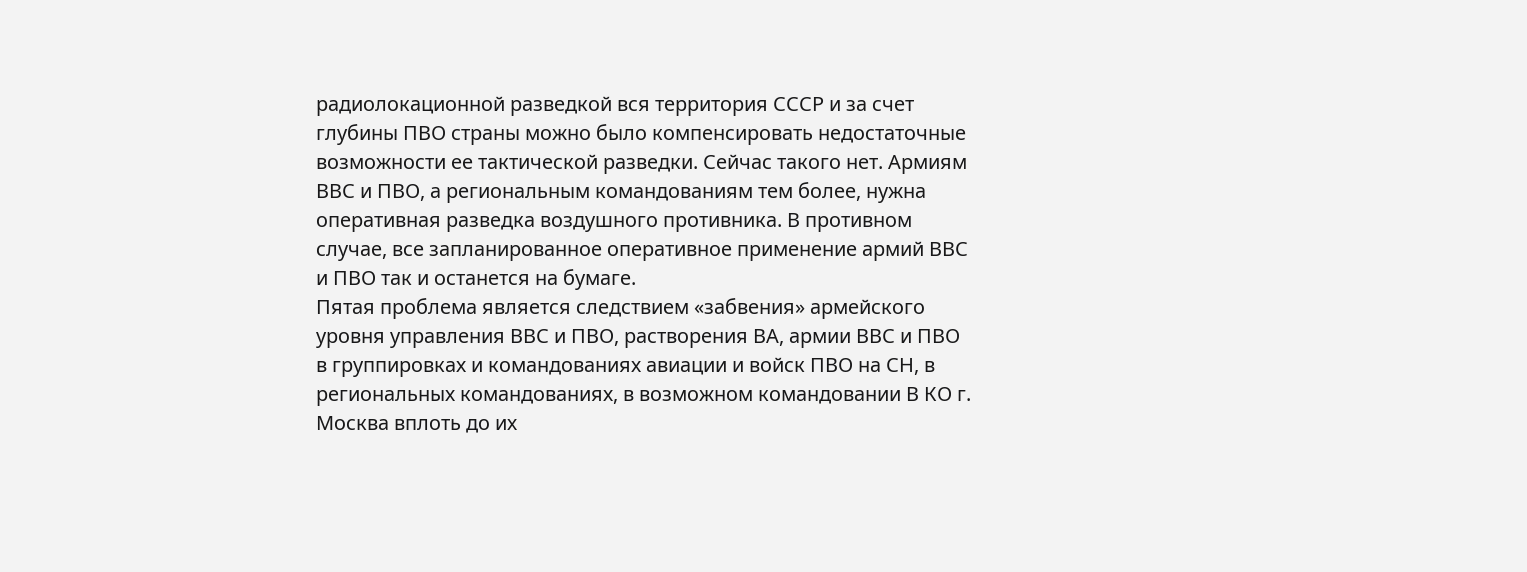радиолокационной разведкой вся территория СССР и за счет глубины ПВО страны можно было компенсировать недостаточные возможности ее тактической разведки. Сейчас такого нет. Армиям ВВС и ПВО, а региональным командованиям тем более, нужна оперативная разведка воздушного противника. В противном случае, все запланированное оперативное применение армий ВВС и ПВО так и останется на бумаге.
Пятая проблема является следствием «забвения» армейского уровня управления ВВС и ПВО, растворения ВА, армии ВВС и ПВО в группировках и командованиях авиации и войск ПВО на СН, в региональных командованиях, в возможном командовании В КО г. Москва вплоть до их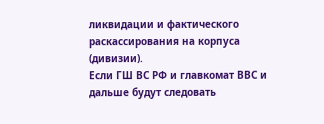ликвидации и фактического раскассирования на корпуса (дивизии).
Если ГШ ВС РФ и главкомат ВВС и дальше будут следовать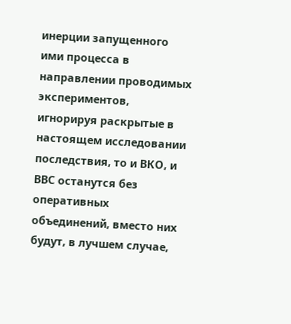инерции запущенного ими процесса в направлении проводимых экспериментов, игнорируя раскрытые в настоящем исследовании последствия, то и ВКО, и ВВС останутся без оперативных объединений, вместо них будут, в лучшем случае,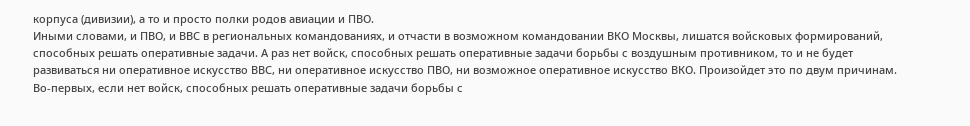корпуса (дивизии), а то и просто полки родов авиации и ПВО.
Иными словами, и ПВО, и ВВС в региональных командованиях, и отчасти в возможном командовании ВКО Москвы, лишатся войсковых формирований, способных решать оперативные задачи. А раз нет войск, способных решать оперативные задачи борьбы с воздушным противником, то и не будет развиваться ни оперативное искусство ВВС, ни оперативное искусство ПВО, ни возможное оперативное искусство ВКО. Произойдет это по двум причинам.
Во-первых, если нет войск, способных решать оперативные задачи борьбы с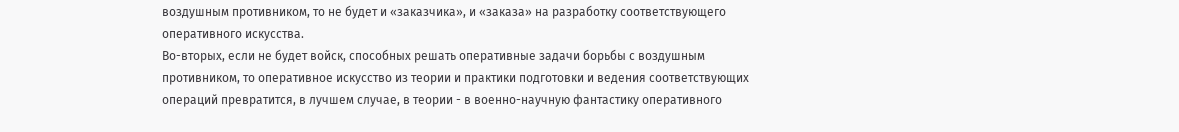воздушным противником, то не будет и «заказчика», и «заказа» на разработку соответствующего оперативного искусства.
Во-вторых, если не будет войск, способных решать оперативные задачи борьбы с воздушным противником, то оперативное искусство из теории и практики подготовки и ведения соответствующих операций превратится, в лучшем случае, в теории - в военно-научную фантастику оперативного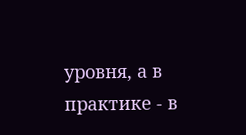уровня, а в практике - в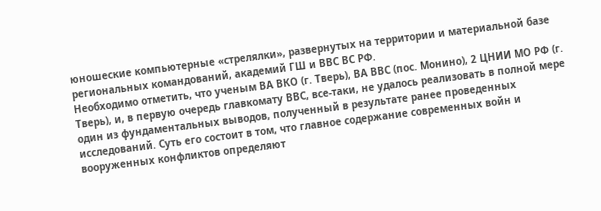юношеские компьютерные «стрелялки», развернутых на территории и материальной базе региональных командований, академий ГШ и ВВС ВС РФ.
Необходимо отметить, что ученым ВА ВКО (г. Тверь), ВА ВВС (пос. Монино), 2 ЦНИИ МО РФ (г. Тверь), и, в первую очередь главкомату ВВС, все-таки, не удалось реализовать в полной мере один из фундаментальных выводов, полученный в результате ранее проведенных исследований. Суть его состоит в том, что главное содержание современных войн и вооруженных конфликтов определяют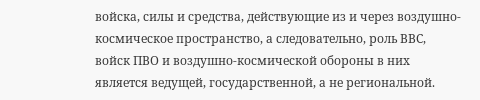войска, силы и средства, действующие из и через воздушно-космическое пространство, а следовательно, роль ВВС, войск ПВО и воздушно-космической обороны в них является ведущей, государственной, а не региональной.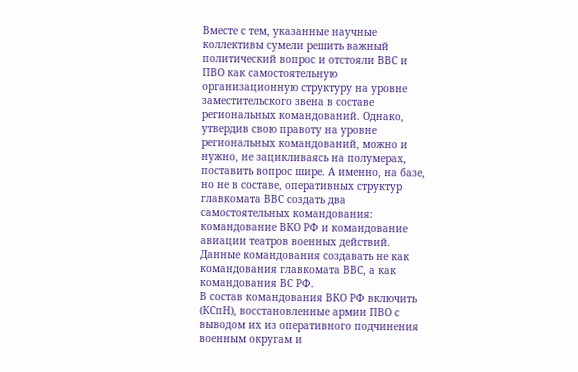Вместе с тем, указанные научные коллективы сумели решить важный политический вопрос и отстояли ВВС и ПВО как самостоятельную организационную структуру на уровне заместительского звена в составе региональных командований. Однако, утвердив свою правоту на уровне региональных командований, можно и нужно, не зацикливаясь на полумерах, поставить вопрос шире. А именно, на базе, но не в составе, оперативных структур главкомата ВВС создать два самостоятельных командования: командование ВКО РФ и командование авиации театров военных действий. Данные командования создавать не как командования главкомата ВВС, а как командования ВС РФ.
В состав командования ВКО РФ включить (КСпН), восстановленные армии ПВО с выводом их из оперативного подчинения военным округам и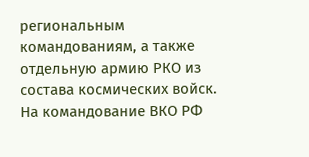региональным командованиям, а также отдельную армию РКО из состава космических войск. На командование ВКО РФ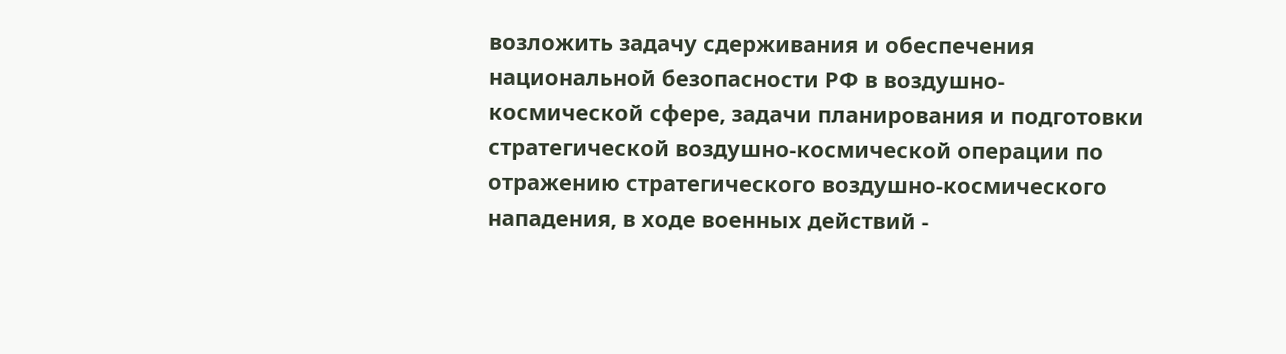возложить задачу сдерживания и обеспечения национальной безопасности РФ в воздушно-космической сфере, задачи планирования и подготовки стратегической воздушно-космической операции по отражению стратегического воздушно-космического нападения, в ходе военных действий -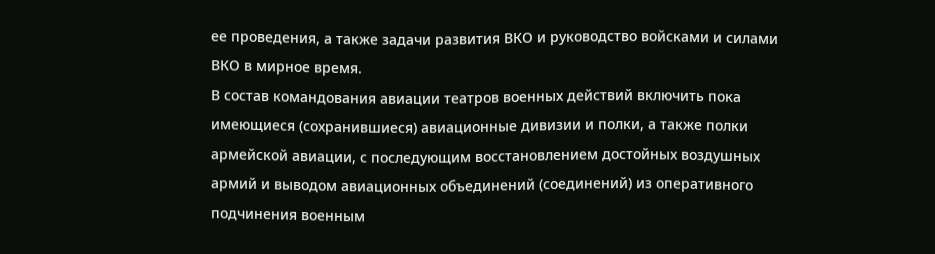ее проведения, а также задачи развития ВКО и руководство войсками и силами ВКО в мирное время.
В состав командования авиации театров военных действий включить пока имеющиеся (сохранившиеся) авиационные дивизии и полки, а также полки армейской авиации, с последующим восстановлением достойных воздушных армий и выводом авиационных объединений (соединений) из оперативного подчинения военным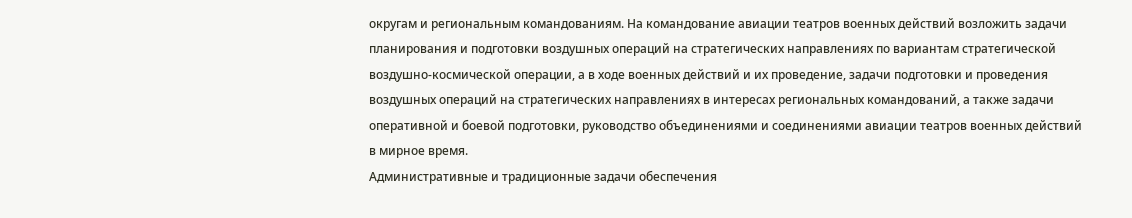округам и региональным командованиям. На командование авиации театров военных действий возложить задачи планирования и подготовки воздушных операций на стратегических направлениях по вариантам стратегической воздушно-космической операции, а в ходе военных действий и их проведение, задачи подготовки и проведения воздушных операций на стратегических направлениях в интересах региональных командований, а также задачи оперативной и боевой подготовки, руководство объединениями и соединениями авиации театров военных действий в мирное время.
Административные и традиционные задачи обеспечения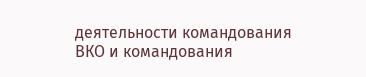деятельности командования ВКО и командования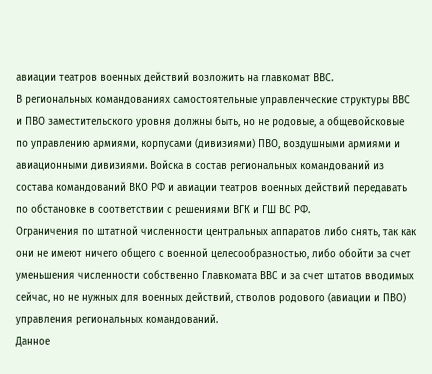авиации театров военных действий возложить на главкомат ВВС.
В региональных командованиях самостоятельные управленческие структуры ВВС и ПВО заместительского уровня должны быть, но не родовые, а общевойсковые по управлению армиями, корпусами (дивизиями) ПВО, воздушными армиями и авиационными дивизиями. Войска в состав региональных командований из состава командований ВКО РФ и авиации театров военных действий передавать по обстановке в соответствии с решениями ВГК и ГШ ВС РФ.
Ограничения по штатной численности центральных аппаратов либо снять, так как они не имеют ничего общего с военной целесообразностью, либо обойти за счет уменьшения численности собственно Главкомата ВВС и за счет штатов вводимых сейчас, но не нужных для военных действий, стволов родового (авиации и ПВО) управления региональных командований.
Данное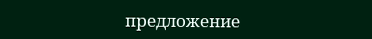предложение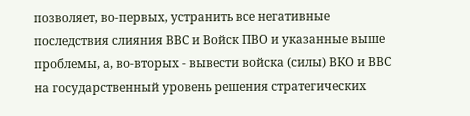позволяет, во-первых, устранить все негативные последствия слияния ВВС и Войск ПВО и указанные выше проблемы, а, во-вторых - вывести войска (силы) ВКО и ВВС на государственный уровень решения стратегических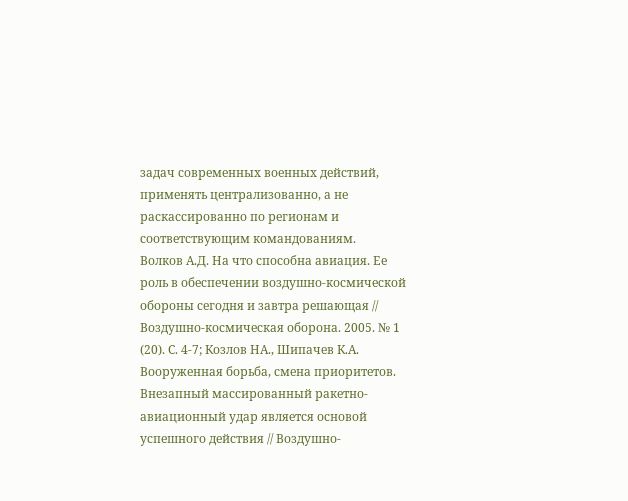задач современных военных действий, применять централизованно, а не раскассированно по регионам и соответствующим командованиям.
Волков А.Д. На что способна авиация. Ее роль в обеспечении воздушно-космической обороны сегодня и завтра решающая // Воздушно-космическая оборона. 2005. № 1 (20). С. 4-7; Козлов НА., Шипачев К.А. Вооруженная борьба, смена приоритетов. Внезапный массированный ракетно-авиационный удар является основой успешного действия // Воздушно-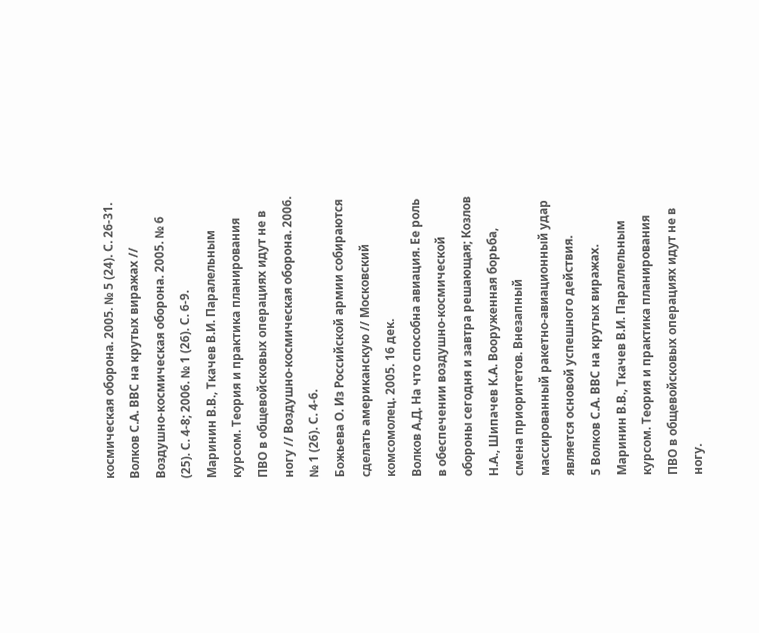космическая оборона. 2005. № 5 (24). С. 26-31.
Волков С.А. ВВС на крутых виражах // Воздушно-космическая оборона. 2005. № 6 (25). С. 4-8; 2006. № 1 (26). С. 6-9.
Маринин В.В., Ткачев В.И. Паралельным курсом. Теория и практика планирования ПВО в общевойсковых операциях идут не в ногу // Воздушно-космическая оборона. 2006. № 1 (26). С. 4-6.
Божьева О. Из Российской армии собираются сделать американскую // Московский комсомолец. 2005. 16 дек.
Волков А.Д. На что способна авиация. Ее роль в обеспечении воздушно-космической обороны сегодня и завтра решающая; Козлов Н.А., Шипачев К.А. Вооруженная борьба, смена приоритетов. Внезапный массированный ракетно-авиационный удар является основой успешного действия.
5 Волков С.А. ВВС на крутых виражах.
Маринин В.В., Ткачев В.И. Параллельным курсом. Теория и практика планирования ПВО в общевойсковых операциях идут не в ногу.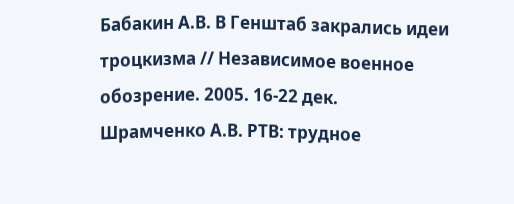Бабакин А.В. В Генштаб закрались идеи троцкизма // Независимое военное обозрение. 2005. 16-22 дек.
Шрамченко А.В. РТВ: трудное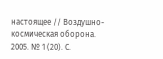настоящее // Воздушно-космическая оборона. 2005. № 1 (20). С.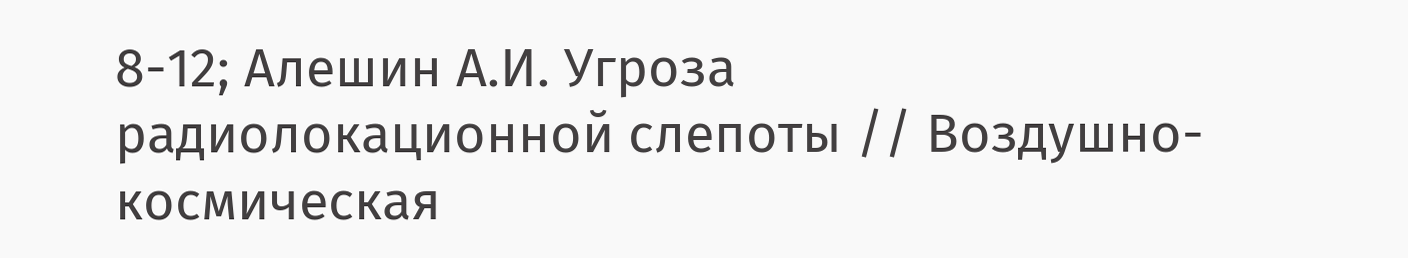8-12; Алешин А.И. Угроза радиолокационной слепоты // Воздушно-космическая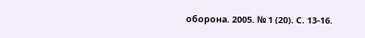оборона. 2005. № 1 (20). С. 13-16.